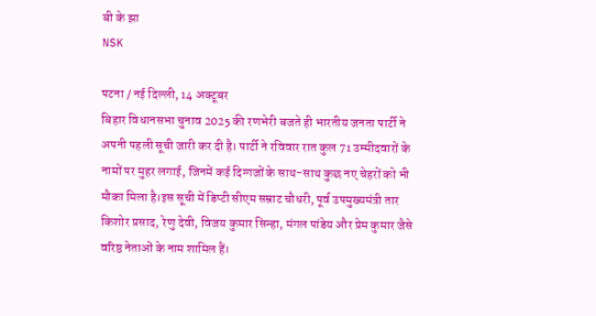बी के झा
NSK

पटना / नई दिल्ली, 14 अक्टूबर
बिहार विधानसभा चुनाव 2025 की रणभेरी बजते ही भारतीय जनता पार्टी ने अपनी पहली सूची जारी कर दी है। पार्टी ने रविवार रात कुल 71 उम्मीदवारों के नामों पर मुहर लगाई, जिनमें कई दिग्गजों के साथ-साथ कुछ नए चेहरों को भी मौका मिला है।इस सूची में डिप्टी सीएम सम्राट चौधरी, पूर्व उपमुख्यमंत्री तार किशोर प्रसाद, रेणु देवी, विजय कुमार सिन्हा, मंगल पांडेय और प्रेम कुमार जैसे वरिष्ठ नेताओं के नाम शामिल हैं।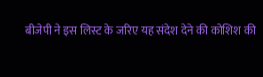बीजेपी ने इस लिस्ट के जरिए यह संदेश देने की कोशिश की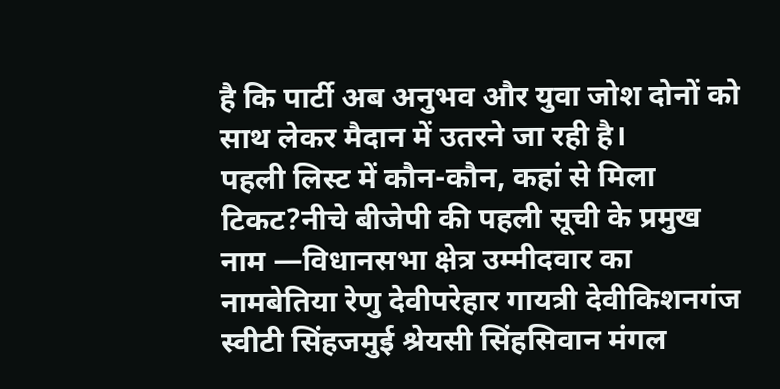है कि पार्टी अब अनुभव और युवा जोश दोनों को साथ लेकर मैदान में उतरने जा रही है।
पहली लिस्ट में कौन-कौन, कहां से मिला टिकट?नीचे बीजेपी की पहली सूची के प्रमुख नाम —विधानसभा क्षेत्र उम्मीदवार का नामबेतिया रेणु देवीपरेहार गायत्री देवीकिशनगंज स्वीटी सिंहजमुई श्रेयसी सिंहसिवान मंगल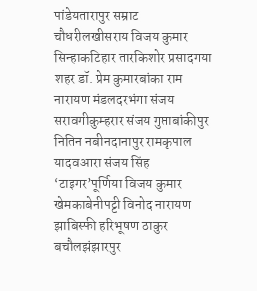पांडेयतारापुर सम्राट चौधरीलखीसराय विजय कुमार सिन्हाकटिहार तारकिशोर प्रसादगया शहर डॉ. प्रेम कुमारबांका राम नारायण मंडलदरभंगा संजय सरावगीकुम्हरार संजय गुप्ताबांकीपुर नितिन नबीनदानापुर रामकृपाल यादवआरा संजय सिंह ‘टाइगर’पूर्णिया विजय कुमार खेमकाबेनीपट्टी विनोद नारायण झाबिस्फी हरिभूषण ठाकुर बचौलझंझारपुर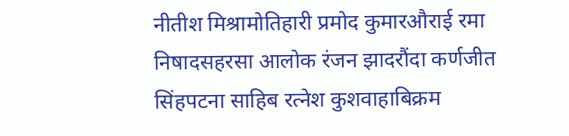नीतीश मिश्रामोतिहारी प्रमोद कुमारऔराई रमा निषादसहरसा आलोक रंजन झादरौंदा कर्णजीत सिंहपटना साहिब रत्नेश कुशवाहाबिक्रम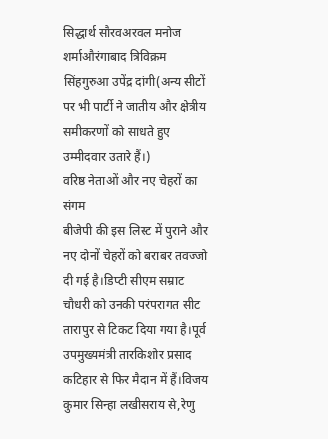सिद्धार्थ सौरवअरवल मनोज शर्माऔरंगाबाद त्रिविक्रम सिंहगुरुआ उपेंद्र दांगी(अन्य सीटों पर भी पार्टी ने जातीय और क्षेत्रीय समीकरणों को साधते हुए उम्मीदवार उतारे हैं।)
वरिष्ठ नेताओं और नए चेहरों का संगम
बीजेपी की इस लिस्ट में पुराने और नए दोनों चेहरों को बराबर तवज्जो दी गई है।डिप्टी सीएम सम्राट चौधरी को उनकी परंपरागत सीट तारापुर से टिकट दिया गया है।पूर्व उपमुख्यमंत्री तारकिशोर प्रसाद कटिहार से फिर मैदान में हैं।विजय कुमार सिन्हा लखीसराय से,रेणु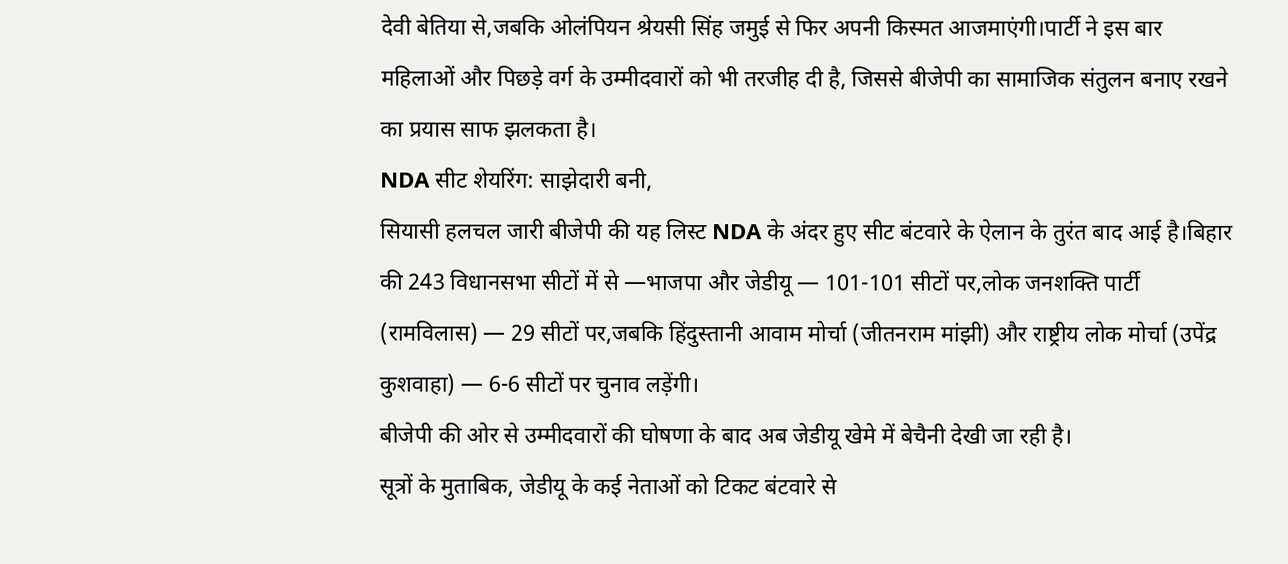देवी बेतिया से,जबकि ओलंपियन श्रेयसी सिंह जमुई से फिर अपनी किस्मत आजमाएंगी।पार्टी ने इस बार महिलाओं और पिछड़े वर्ग के उम्मीदवारों को भी तरजीह दी है, जिससे बीजेपी का सामाजिक संतुलन बनाए रखने का प्रयास साफ झलकता है।
NDA सीट शेयरिंग: साझेदारी बनी,
सियासी हलचल जारी बीजेपी की यह लिस्ट NDA के अंदर हुए सीट बंटवारे के ऐलान के तुरंत बाद आई है।बिहार की 243 विधानसभा सीटों में से —भाजपा और जेडीयू — 101-101 सीटों पर,लोक जनशक्ति पार्टी (रामविलास) — 29 सीटों पर,जबकि हिंदुस्तानी आवाम मोर्चा (जीतनराम मांझी) और राष्ट्रीय लोक मोर्चा (उपेंद्र कुशवाहा) — 6-6 सीटों पर चुनाव लड़ेंगी।
बीजेपी की ओर से उम्मीदवारों की घोषणा के बाद अब जेडीयू खेमे में बेचैनी देखी जा रही है।
सूत्रों के मुताबिक, जेडीयू के कई नेताओं को टिकट बंटवारे से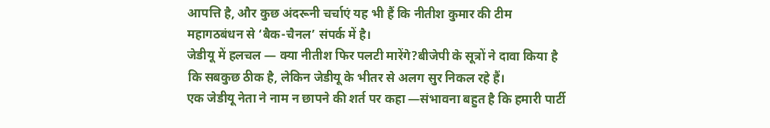आपत्ति है, और कुछ अंदरूनी चर्चाएं यह भी हैं कि नीतीश कुमार की टीम महागठबंधन से ‘बैक-चैनल’ संपर्क में है।
जेडीयू में हलचल — क्या नीतीश फिर पलटी मारेंगे?बीजेपी के सूत्रों ने दावा किया है कि सबकुछ ठीक है, लेकिन जेडीयू के भीतर से अलग सुर निकल रहे हैं।
एक जेडीयू नेता ने नाम न छापने की शर्त पर कहा —संभावना बहुत है कि हमारी पार्टी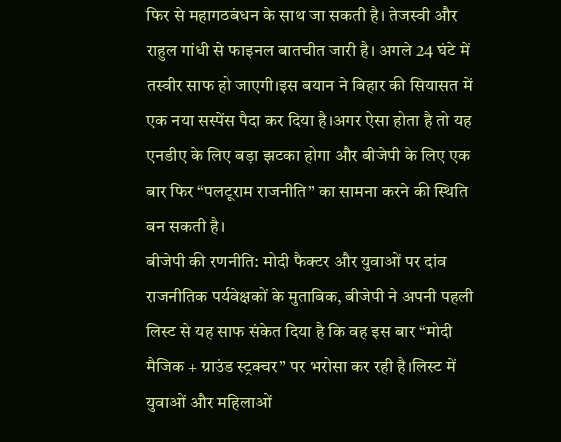फिर से महागठबंधन के साथ जा सकती है। तेजस्वी और राहुल गांधी से फाइनल बातचीत जारी है। अगले 24 घंटे में तस्वीर साफ हो जाएगी।इस बयान ने बिहार की सियासत में एक नया सस्पेंस पैदा कर दिया है।अगर ऐसा होता है तो यह एनडीए के लिए बड़ा झटका होगा और बीजेपी के लिए एक बार फिर “पलटूराम राजनीति” का सामना करने की स्थिति बन सकती है।
बीजेपी की रणनीति: मोदी फैक्टर और युवाओं पर दांव
राजनीतिक पर्यवेक्षकों के मुताबिक, बीजेपी ने अपनी पहली लिस्ट से यह साफ संकेत दिया है कि वह इस बार “मोदी मैजिक + ग्राउंड स्ट्रक्चर” पर भरोसा कर रही है।लिस्ट में युवाओं और महिलाओं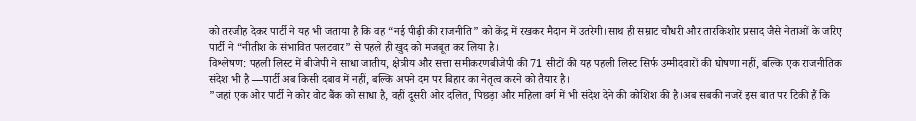को तरजीह देकर पार्टी ने यह भी जताया है कि वह “नई पीढ़ी की राजनीति” को केंद्र में रखकर मैदान में उतरेगी।साथ ही सम्राट चौधरी और तारकिशोर प्रसाद जैसे नेताओं के जरिए पार्टी ने “नीतीश के संभावित पलटवार” से पहले ही खुद को मजबूत कर लिया है।
विश्लेषण: पहली लिस्ट में बीजेपी ने साधा जातीय, क्षेत्रीय और सत्ता समीकरणबीजेपी की 71 सीटों की यह पहली लिस्ट सिर्फ उम्मीदवारों की घोषणा नहीं, बल्कि एक राजनीतिक संदेश भी है —पार्टी अब किसी दबाव में नहीं, बल्कि अपने दम पर बिहार का नेतृत्व करने को तैयार है।
”जहां एक ओर पार्टी ने कोर वोट बैंक को साधा है, वहीं दूसरी ओर दलित, पिछड़ा और महिला वर्ग में भी संदेश देने की कोशिश की है।अब सबकी नजरें इस बात पर टिकी हैं कि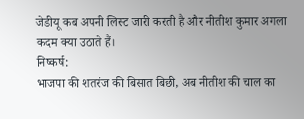जेडीयू कब अपनी लिस्ट जारी करती है और नीतीश कुमार अगला कदम क्या उठाते हैं।
निष्कर्ष:
भाजपा की शतरंज की बिसात बिछी, अब नीतीश की चाल का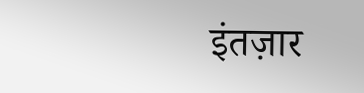इंतज़ार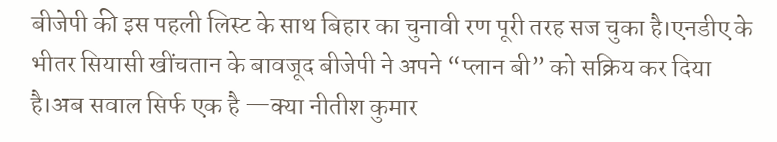बीजेपी की इस पहली लिस्ट के साथ बिहार का चुनावी रण पूरी तरह सज चुका है।एनडीए के भीतर सियासी खींचतान के बावजूद बीजेपी ने अपने “प्लान बी” को सक्रिय कर दिया है।अब सवाल सिर्फ एक है —क्या नीतीश कुमार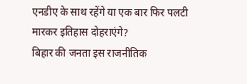एनडीए के साथ रहेंगे या एक बार फिर पलटी मारकर इतिहास दोहराएंगे?
बिहार की जनता इस राजनीतिक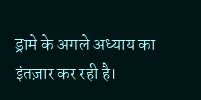ड्रामे के अगले अध्याय का इंतज़ार कर रही है।